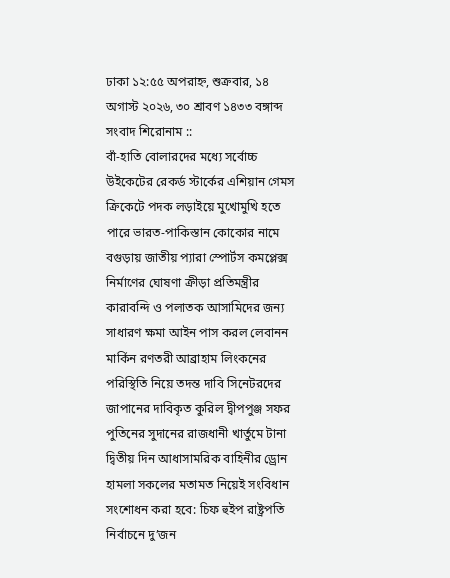ঢাকা ১২:৫৫ অপরাহ্ন, শুক্রবার, ১৪ অগাস্ট ২০২৬, ৩০ শ্রাবণ ১৪৩৩ বঙ্গাব্দ
সংবাদ শিরোনাম ::
বাঁ-হাতি বোলারদের মধ্যে সর্বোচ্চ উইকেটের রেকর্ড স্টার্কের এশিয়ান গেমস ক্রিকেটে পদক লড়াইয়ে মুখোমুখি হতে পারে ভারত-পাকিস্তান কোকোর নামে বগুড়ায় জাতীয় প্যারা স্পোর্টস কমপ্লেক্স নির্মাণের ঘোষণা ক্রীড়া প্রতিমন্ত্রীর কারাবন্দি ও পলাতক আসামিদের জন্য সাধারণ ক্ষমা আইন পাস করল লেবানন মার্কিন রণতরী আব্রাহাম লিংকনের পরিস্থিতি নিয়ে তদন্ত দাবি সিনেটরদের জাপানের দাবিকৃত কুরিল দ্বীপপুঞ্জ সফর পুতিনের সুদানের রাজধানী খার্তুমে টানা দ্বিতীয় দিন আধাসামরিক বাহিনীর ড্রোন হামলা সকলের মতামত নিয়েই সংবিধান সংশোধন করা হবে: চিফ হুইপ রাষ্ট্রপতি নির্বাচনে দু’জন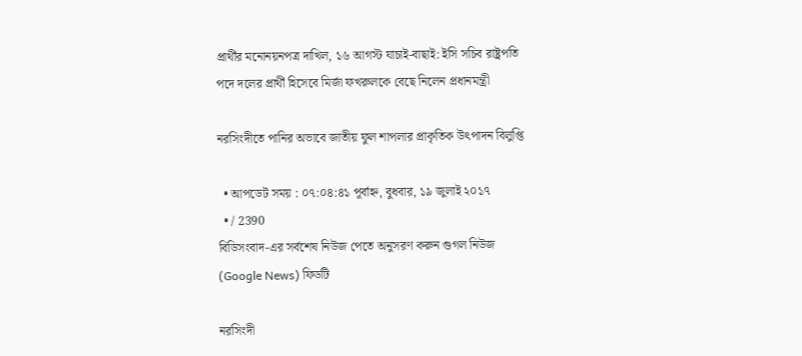প্রার্থীর মনোনয়নপত্র দাখিল, ১৬ আগস্ট যাচাই-বাছাই: ইসি সচিব রাষ্ট্রপতি পদে দলের প্রার্থী হিসেবে মির্জা ফখরুলকে বেছে নিলেন প্রধানমন্ত্রী

নরসিংদীতে পানির অভাবে জাতীয় ফুল শাপলার প্রাকৃতিক উৎপাদন বিলুপ্তি

  • আপডেট সময় : ০৭:০৪:৪১ পূর্বাহ্ন, বুধবার, ১৯ জুলাই ২০১৭
  • / 2390
বিডিসংবাদ-এর সর্বশেষ নিউজ পেতে অনুসরণ করুন গুগল নিউজ (Google News) ফিডটি

নরসিংদী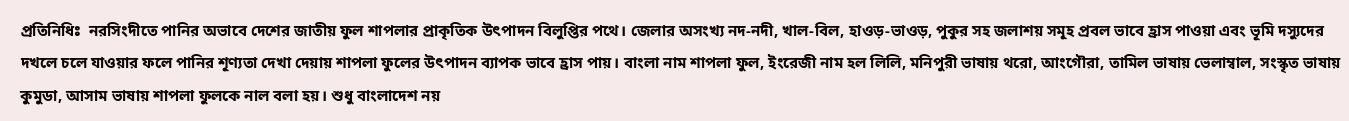প্রতিনিধিঃ  নরসিংদীতে পানির অভাবে দেশের জাতীয় ফুল শাপলার প্রাকৃতিক উৎপাদন বিলুপ্তির পথে। জেলার অসংখ্য নদ-নদী, খাল-বিল, হাওড়-ভাওড়, পুকুর সহ জলাশয় সমূহ প্রবল ভাবে হ্রাস পাওয়া এবং ভূমি দস্যুদের দখলে চলে যাওয়ার ফলে পানির শূণ্যতা দেখা দেয়ায় শাপলা ফুলের উৎপাদন ব্যাপক ভাবে হ্রাস পায়। বাংলা নাম শাপলা ফুল, ইংরেজী নাম হল লিলি, মনিপুরী ভাষায় থরো, আংগৌরা, তামিল ভাষায় ভেলাম্বাল, সংস্কৃত ভাষায় কুমুডা, আসাম ভাষায় শাপলা ফুলকে নাল বলা হয়। শুধু বাংলাদেশ নয়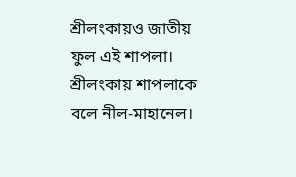শ্রীলংকায়ও জাতীয় ফুল এই শাপলা। শ্রীলংকায় শাপলাকে বলে নীল-মাহানেল।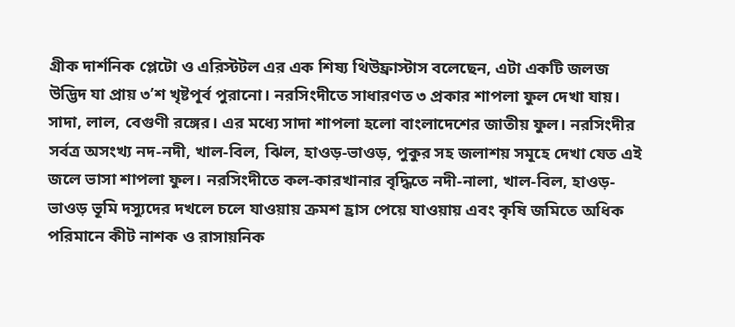গ্রীক দার্শনিক প্লেটো ও এরিস্টটল এর এক শিষ্য থিউফ্রাস্টাস বলেছেন, এটা একটি জলজ উদ্ভিদ যা প্রায় ৩’শ খৃষ্টপূর্ব পুরানো। নরসিংদীতে সাধারণত ৩ প্রকার শাপলা ফুল দেখা যায়। সাদা, লাল, বেগুণী রঙ্গের। এর মধ্যে সাদা শাপলা হলো বাংলাদেশের জাতীয় ফুল। নরসিংদীর সর্বত্র অসংখ্য নদ-নদী, খাল-বিল, ঝিল, হাওড়-ভাওড়, পুকুর সহ জলাশয় সমূহে দেখা যেত এই জলে ভাসা শাপলা ফুল। নরসিংদীতে কল-কারখানার বৃদ্ধিতে নদী-নালা, খাল-বিল, হাওড়-ভাওড় ভূমি দস্যুদের দখলে চলে যাওয়ায় ক্রমশ হ্রাস পেয়ে যাওয়ায় এবং কৃষি জমিতে অধিক পরিমানে কীট নাশক ও রাসায়নিক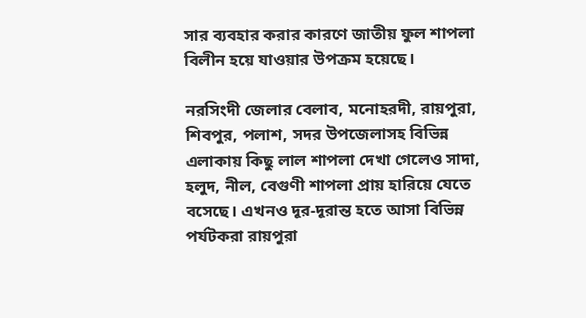সার ব্যবহার করার কারণে জাতীয় ফুল শাপলা বিলীন হয়ে যাওয়ার উপক্রম হয়েছে।

নরসিংদী জেলার বেলাব, মনোহরদী, রায়পুরা, শিবপুর, পলাশ, সদর উপজেলাসহ বিভিন্ন এলাকায় কিছু লাল শাপলা দেখা গেলেও সাদা, হলুদ, নীল, বেগুণী শাপলা প্রায় হারিয়ে যেতে বসেছে। এখনও দূর-দূরান্ত হতে আসা বিভিন্ন পর্যটকরা রায়পুরা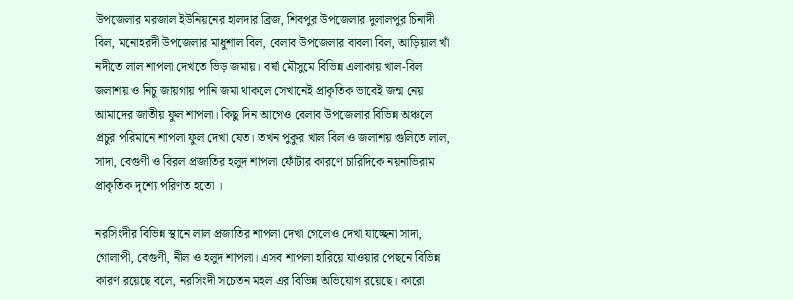উপজেলার মরজাল ইউনিয়নের হালদার ব্রিজ, শিবপুর উপজেলার দুলালপুর চিনাদী বিল, মনোহরদী উপজেলার মাধুশাল বিল, বেলাব উপজেলার বাবলা বিল, আড়িয়াল খাঁ নদীতে লাল শাপলা দেখতে ভিড় জমায়। বর্ষা মৌসুমে বিভিন্ন এলাকায় খাল-বিল জলাশয় ও নিচু জায়গায় পানি জমা থাকলে সেখানেই প্রাকৃতিক ভাবেই জন্ম নেয় আমাদের জাতীয় ফুল শাপলা। কিছু দিন আগেও বেলাব উপজেলার বিভিন্ন অঞ্চলে প্রচুর পরিমানে শাপলা ফুল দেখা যেত। তখন পুকুর খাল বিল ও জলাশয় গুলিতে লাল, সাদা, বেগুণী ও বিরল প্রজাতির হলুদ শাপলা ফোঁটার কারণে চারিদিকে নয়নাভিরাম প্রাকৃতিক দৃশ্যে পরিণত হতো ।

নরসিংদীর বিভিন্ন স্থানে লাল প্রজাতির শাপলা দেখা গেলেও দেখা যাচ্ছেনা সাদা, গোলাপী, বেগুণী, নীল ও হলুদ শাপলা। এসব শাপলা হারিয়ে যাওয়ার পেছনে বিভিন্ন কারণ রয়েছে বলে, নরসিংদী সচেতন মহল এর বিভিন্ন অভিযোগ রয়েছে। কারো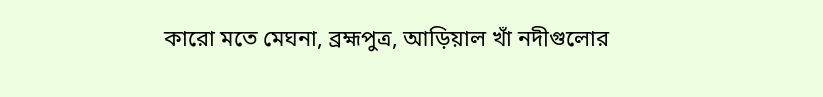কারো মতে মেঘনা, ব্রহ্মপুত্র, আড়িয়াল খাঁ নদীগুলোর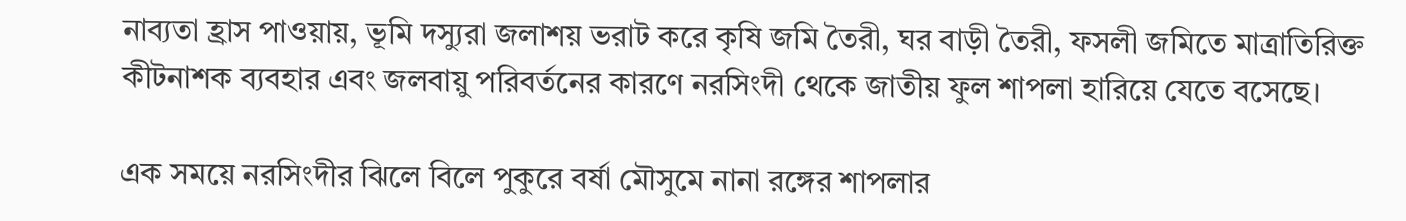নাব্যতা হ্রাস পাওয়ায়, ভূমি দস্যুরা জলাশয় ভরাট করে কৃষি জমি তৈরী, ঘর বাড়ী তৈরী, ফসলী জমিতে মাত্রাতিরিক্ত কীটনাশক ব্যবহার এবং জলবায়ু পরিবর্তনের কারণে নরসিংদী থেকে জাতীয় ফুল শাপলা হারিয়ে যেতে বসেছে।

এক সময়ে নরসিংদীর ঝিলে বিলে পুকুরে বর্ষা মৌসুমে নানা রঙ্গের শাপলার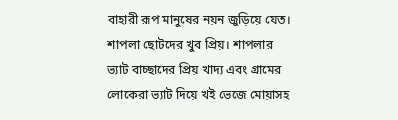বাহারী রূপ মানুষের নয়ন জুড়িয়ে যেত। শাপলা ছোটদের খুব প্রিয়। শাপলার ভ্যাট বাচ্ছাদের প্রিয় খাদ্য এবং গ্রামের লোকেরা ভ্যাট দিয়ে খই ভেজে মোয়াসহ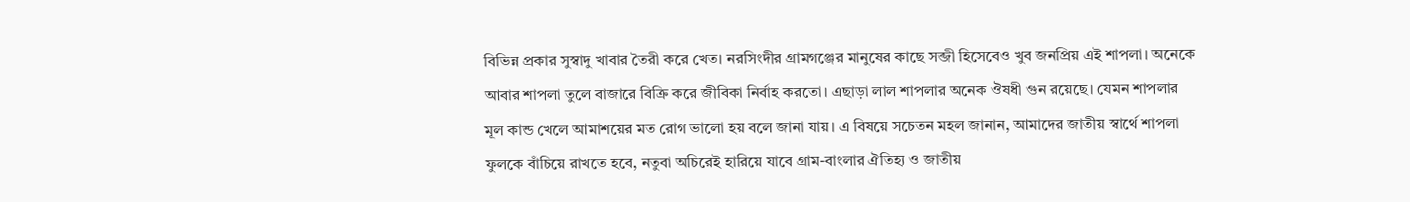বিভিন্ন প্রকার সুস্বাদু খাবার তৈরী করে খেত। নরসিংদীর গ্রামগঞ্জের মানুষের কাছে সব্জী হিসেবেও খুব জনপ্রিয় এই শাপলা। অনেকে আবার শাপলা তুলে বাজারে বিক্রি করে জীবিকা নির্বাহ করতো। এছাড়া লাল শাপলার অনেক ঔষধী গুন রয়েছে। যেমন শাপলার মূল কান্ড খেলে আমাশয়ের মত রোগ ভালো হয় বলে জানা যায়। এ বিষয়ে সচেতন মহল জানান, আমাদের জাতীয় স্বার্থে শাপলা ফুলকে বাঁচিয়ে রাখতে হবে, নতুবা অচিরেই হারিয়ে যাবে গ্রাম-বাংলার ঐতিহ্য ও জাতীয়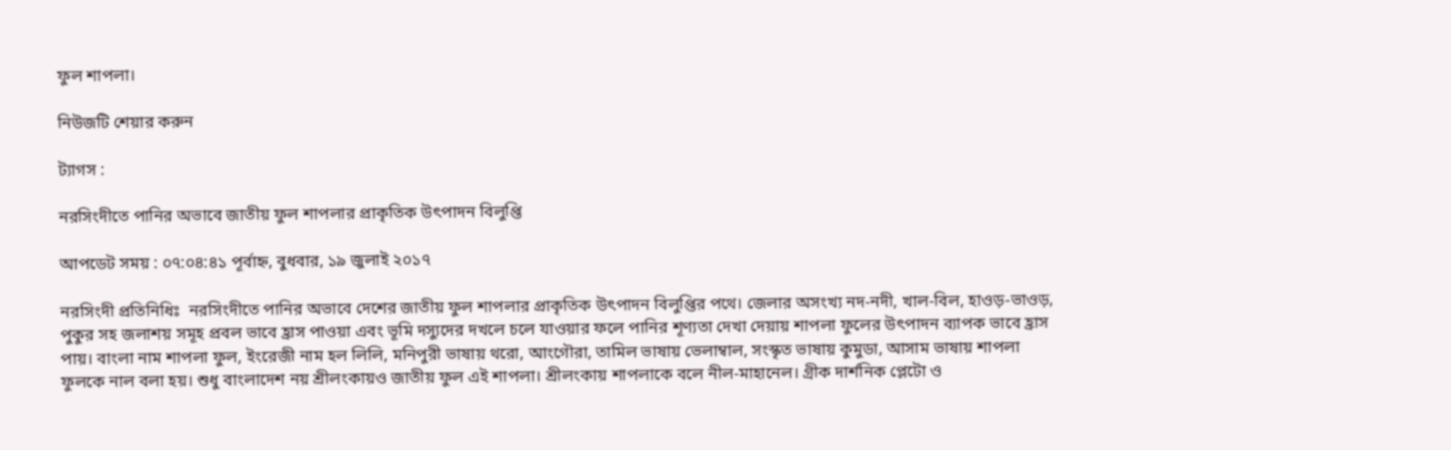ফুল শাপলা।

নিউজটি শেয়ার করুন

ট্যাগস :

নরসিংদীতে পানির অভাবে জাতীয় ফুল শাপলার প্রাকৃতিক উৎপাদন বিলুপ্তি

আপডেট সময় : ০৭:০৪:৪১ পূর্বাহ্ন, বুধবার, ১৯ জুলাই ২০১৭

নরসিংদী প্রতিনিধিঃ  নরসিংদীতে পানির অভাবে দেশের জাতীয় ফুল শাপলার প্রাকৃতিক উৎপাদন বিলুপ্তির পথে। জেলার অসংখ্য নদ-নদী, খাল-বিল, হাওড়-ভাওড়, পুকুর সহ জলাশয় সমূহ প্রবল ভাবে হ্রাস পাওয়া এবং ভূমি দস্যুদের দখলে চলে যাওয়ার ফলে পানির শূণ্যতা দেখা দেয়ায় শাপলা ফুলের উৎপাদন ব্যাপক ভাবে হ্রাস পায়। বাংলা নাম শাপলা ফুল, ইংরেজী নাম হল লিলি, মনিপুরী ভাষায় থরো, আংগৌরা, তামিল ভাষায় ভেলাম্বাল, সংস্কৃত ভাষায় কুমুডা, আসাম ভাষায় শাপলা ফুলকে নাল বলা হয়। শুধু বাংলাদেশ নয় শ্রীলংকায়ও জাতীয় ফুল এই শাপলা। শ্রীলংকায় শাপলাকে বলে নীল-মাহানেল। গ্রীক দার্শনিক প্লেটো ও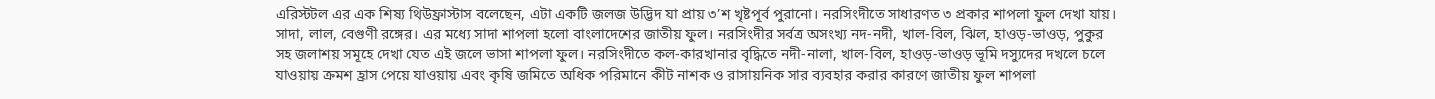এরিস্টটল এর এক শিষ্য থিউফ্রাস্টাস বলেছেন, এটা একটি জলজ উদ্ভিদ যা প্রায় ৩’শ খৃষ্টপূর্ব পুরানো। নরসিংদীতে সাধারণত ৩ প্রকার শাপলা ফুল দেখা যায়। সাদা, লাল, বেগুণী রঙ্গের। এর মধ্যে সাদা শাপলা হলো বাংলাদেশের জাতীয় ফুল। নরসিংদীর সর্বত্র অসংখ্য নদ-নদী, খাল-বিল, ঝিল, হাওড়-ভাওড়, পুকুর সহ জলাশয় সমূহে দেখা যেত এই জলে ভাসা শাপলা ফুল। নরসিংদীতে কল-কারখানার বৃদ্ধিতে নদী-নালা, খাল-বিল, হাওড়-ভাওড় ভূমি দস্যুদের দখলে চলে যাওয়ায় ক্রমশ হ্রাস পেয়ে যাওয়ায় এবং কৃষি জমিতে অধিক পরিমানে কীট নাশক ও রাসায়নিক সার ব্যবহার করার কারণে জাতীয় ফুল শাপলা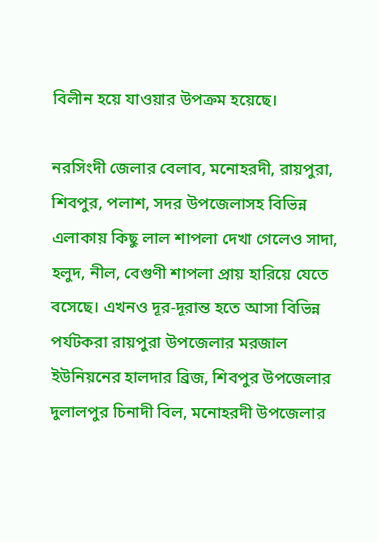বিলীন হয়ে যাওয়ার উপক্রম হয়েছে।

নরসিংদী জেলার বেলাব, মনোহরদী, রায়পুরা, শিবপুর, পলাশ, সদর উপজেলাসহ বিভিন্ন এলাকায় কিছু লাল শাপলা দেখা গেলেও সাদা, হলুদ, নীল, বেগুণী শাপলা প্রায় হারিয়ে যেতে বসেছে। এখনও দূর-দূরান্ত হতে আসা বিভিন্ন পর্যটকরা রায়পুরা উপজেলার মরজাল ইউনিয়নের হালদার ব্রিজ, শিবপুর উপজেলার দুলালপুর চিনাদী বিল, মনোহরদী উপজেলার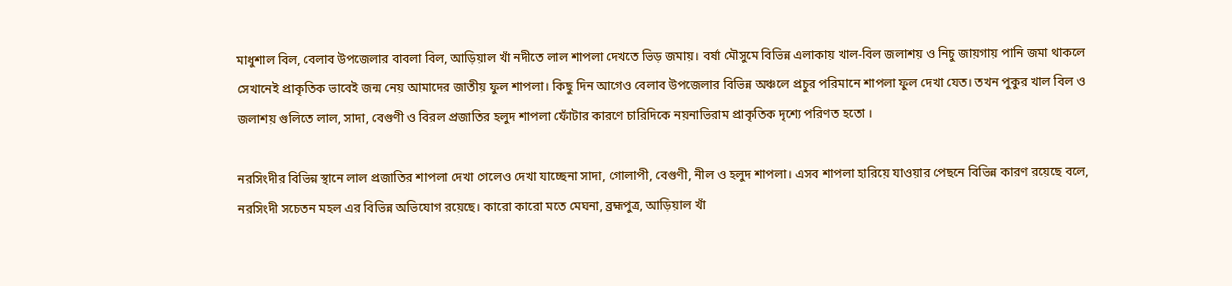মাধুশাল বিল, বেলাব উপজেলার বাবলা বিল, আড়িয়াল খাঁ নদীতে লাল শাপলা দেখতে ভিড় জমায়। বর্ষা মৌসুমে বিভিন্ন এলাকায় খাল-বিল জলাশয় ও নিচু জায়গায় পানি জমা থাকলে সেখানেই প্রাকৃতিক ভাবেই জন্ম নেয় আমাদের জাতীয় ফুল শাপলা। কিছু দিন আগেও বেলাব উপজেলার বিভিন্ন অঞ্চলে প্রচুর পরিমানে শাপলা ফুল দেখা যেত। তখন পুকুর খাল বিল ও জলাশয় গুলিতে লাল, সাদা, বেগুণী ও বিরল প্রজাতির হলুদ শাপলা ফোঁটার কারণে চারিদিকে নয়নাভিরাম প্রাকৃতিক দৃশ্যে পরিণত হতো ।

নরসিংদীর বিভিন্ন স্থানে লাল প্রজাতির শাপলা দেখা গেলেও দেখা যাচ্ছেনা সাদা, গোলাপী, বেগুণী, নীল ও হলুদ শাপলা। এসব শাপলা হারিয়ে যাওয়ার পেছনে বিভিন্ন কারণ রয়েছে বলে, নরসিংদী সচেতন মহল এর বিভিন্ন অভিযোগ রয়েছে। কারো কারো মতে মেঘনা, ব্রহ্মপুত্র, আড়িয়াল খাঁ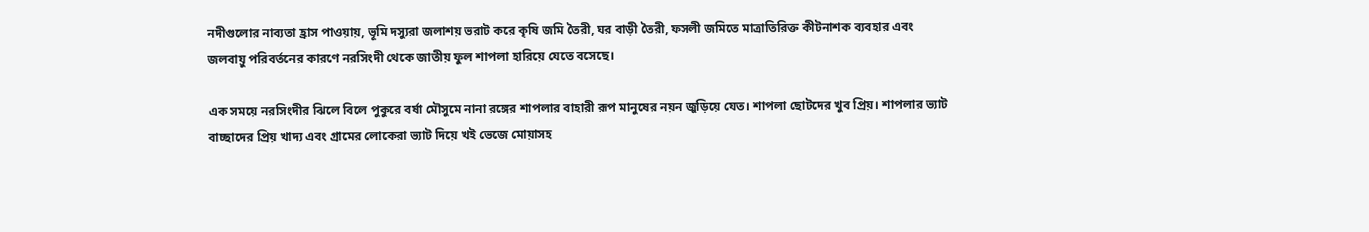নদীগুলোর নাব্যতা হ্রাস পাওয়ায়, ভূমি দস্যুরা জলাশয় ভরাট করে কৃষি জমি তৈরী, ঘর বাড়ী তৈরী, ফসলী জমিতে মাত্রাতিরিক্ত কীটনাশক ব্যবহার এবং জলবায়ু পরিবর্তনের কারণে নরসিংদী থেকে জাতীয় ফুল শাপলা হারিয়ে যেতে বসেছে।

এক সময়ে নরসিংদীর ঝিলে বিলে পুকুরে বর্ষা মৌসুমে নানা রঙ্গের শাপলার বাহারী রূপ মানুষের নয়ন জুড়িয়ে যেত। শাপলা ছোটদের খুব প্রিয়। শাপলার ভ্যাট বাচ্ছাদের প্রিয় খাদ্য এবং গ্রামের লোকেরা ভ্যাট দিয়ে খই ভেজে মোয়াসহ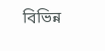বিভিন্ন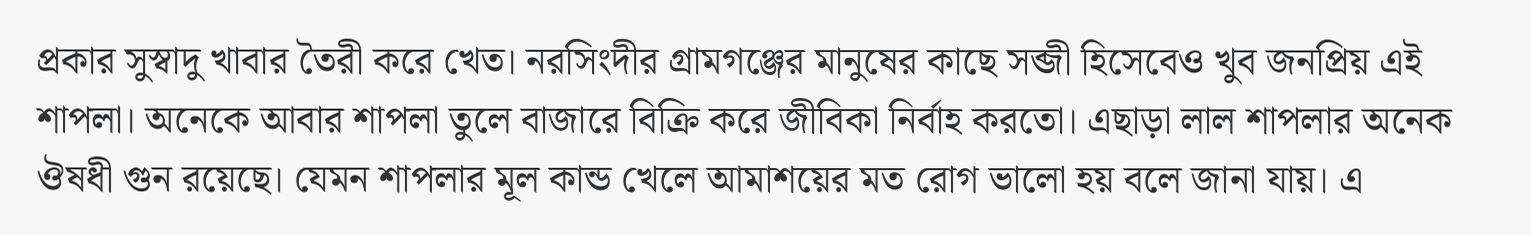প্রকার সুস্বাদু খাবার তৈরী করে খেত। নরসিংদীর গ্রামগঞ্জের মানুষের কাছে সব্জী হিসেবেও খুব জনপ্রিয় এই শাপলা। অনেকে আবার শাপলা তুলে বাজারে বিক্রি করে জীবিকা নির্বাহ করতো। এছাড়া লাল শাপলার অনেক ঔষধী গুন রয়েছে। যেমন শাপলার মূল কান্ড খেলে আমাশয়ের মত রোগ ভালো হয় বলে জানা যায়। এ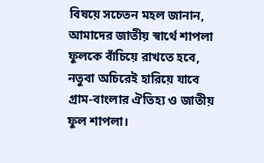বিষয়ে সচেতন মহল জানান, আমাদের জাতীয় স্বার্থে শাপলা ফুলকে বাঁচিয়ে রাখতে হবে, নতুবা অচিরেই হারিয়ে যাবে গ্রাম-বাংলার ঐতিহ্য ও জাতীয় ফুল শাপলা।